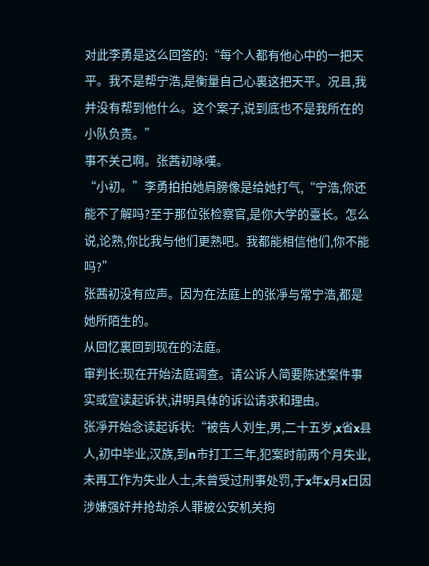对此李勇是这么回答的:“每个人都有他心中的一把天平。我不是帮宁浩,是衡量自己心裏这把天平。况且,我并没有帮到他什么。这个案子,说到底也不是我所在的小队负责。”
事不关己啊。张茜初咏嘆。
“小初。”李勇拍拍她肩膀像是给她打气,“宁浩,你还能不了解吗?至于那位张检察官,是你大学的臺长。怎么说,论熟,你比我与他们更熟吧。我都能相信他们,你不能吗?”
张茜初没有应声。因为在法庭上的张凈与常宁浩,都是她所陌生的。
从回忆裏回到现在的法庭。
审判长:现在开始法庭调查。请公诉人简要陈述案件事实或宣读起诉状,讲明具体的诉讼请求和理由。
张凈开始念读起诉状:“被告人刘生,男,二十五岁,x省x县人,初中毕业,汉族,到n市打工三年,犯案时前两个月失业,未再工作为失业人士,未曾受过刑事处罚,于x年x月x日因涉嫌强奸并抢劫杀人罪被公安机关拘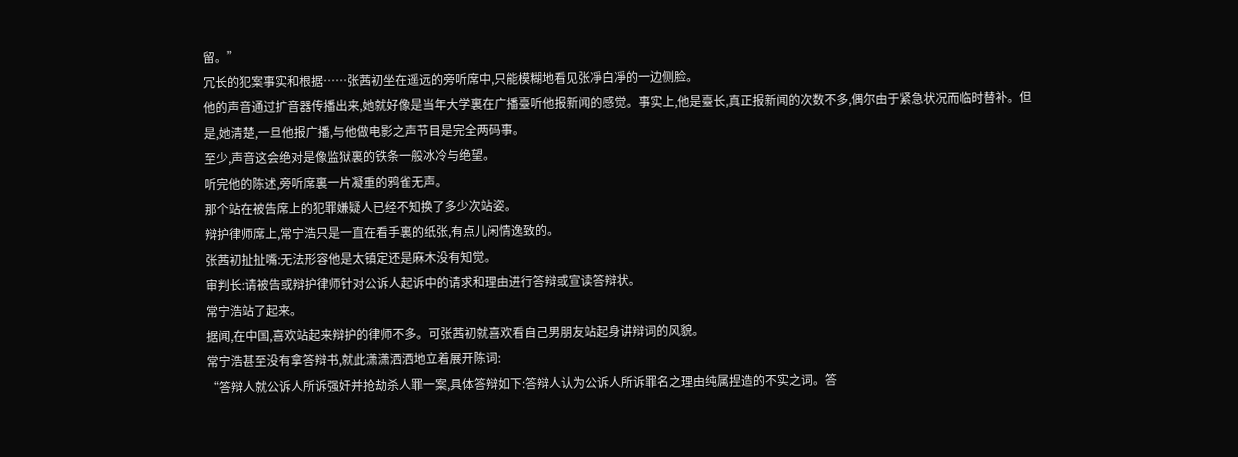留。”
冗长的犯案事实和根据……张茜初坐在遥远的旁听席中,只能模糊地看见张凈白凈的一边侧脸。
他的声音通过扩音器传播出来,她就好像是当年大学裏在广播臺听他报新闻的感觉。事实上,他是臺长,真正报新闻的次数不多,偶尔由于紧急状况而临时替补。但是,她清楚,一旦他报广播,与他做电影之声节目是完全两码事。
至少,声音这会绝对是像监狱裏的铁条一般冰冷与绝望。
听完他的陈述,旁听席裏一片凝重的鸦雀无声。
那个站在被告席上的犯罪嫌疑人已经不知换了多少次站姿。
辩护律师席上,常宁浩只是一直在看手裏的纸张,有点儿闲情逸致的。
张茜初扯扯嘴:无法形容他是太镇定还是麻木没有知觉。
审判长:请被告或辩护律师针对公诉人起诉中的请求和理由进行答辩或宣读答辩状。
常宁浩站了起来。
据闻,在中国,喜欢站起来辩护的律师不多。可张茜初就喜欢看自己男朋友站起身讲辩词的风貌。
常宁浩甚至没有拿答辩书,就此潇潇洒洒地立着展开陈词:
“答辩人就公诉人所诉强奸并抢劫杀人罪一案,具体答辩如下:答辩人认为公诉人所诉罪名之理由纯属捏造的不实之词。答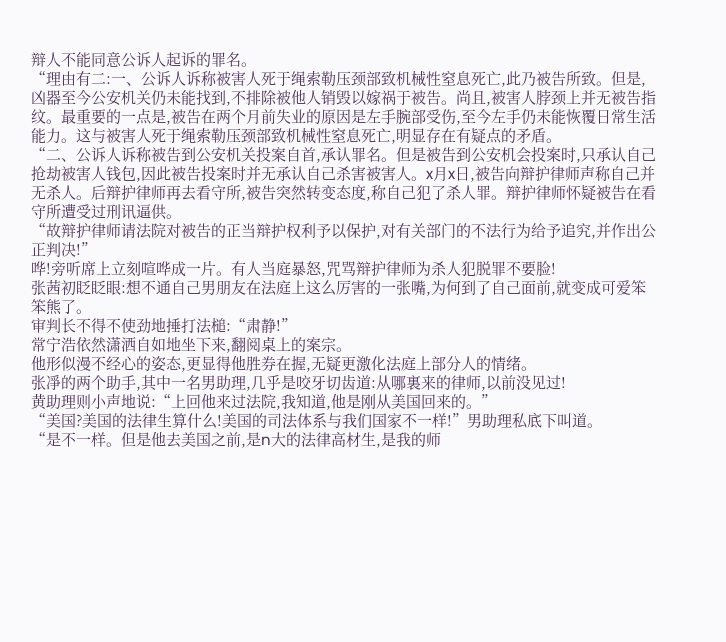辩人不能同意公诉人起诉的罪名。
“理由有二:一、公诉人诉称被害人死于绳索勒压颈部致机械性窒息死亡,此乃被告所致。但是,凶器至今公安机关仍未能找到,不排除被他人销毁以嫁祸于被告。尚且,被害人脖颈上并无被告指纹。最重要的一点是,被告在两个月前失业的原因是左手腕部受伤,至今左手仍未能恢覆日常生活能力。这与被害人死于绳索勒压颈部致机械性窒息死亡,明显存在有疑点的矛盾。
“二、公诉人诉称被告到公安机关投案自首,承认罪名。但是被告到公安机会投案时,只承认自己抢劫被害人钱包,因此被告投案时并无承认自己杀害被害人。x月x日,被告向辩护律师声称自己并无杀人。后辩护律师再去看守所,被告突然转变态度,称自己犯了杀人罪。辩护律师怀疑被告在看守所遭受过刑讯逼供。
“故辩护律师请法院对被告的正当辩护权利予以保护,对有关部门的不法行为给予追究,并作出公正判决!”
哗!旁听席上立刻喧哗成一片。有人当庭暴怒,咒骂辩护律师为杀人犯脱罪不要脸!
张茜初眨眨眼:想不通自己男朋友在法庭上这么厉害的一张嘴,为何到了自己面前,就变成可爱笨笨熊了。
审判长不得不使劲地捶打法槌:“肃静!”
常宁浩依然潇洒自如地坐下来,翻阅桌上的案宗。
他形似漫不经心的姿态,更显得他胜券在握,无疑更激化法庭上部分人的情绪。
张凈的两个助手,其中一名男助理,几乎是咬牙切齿道:从哪裏来的律师,以前没见过!
黄助理则小声地说:“上回他来过法院,我知道,他是刚从美国回来的。”
“美国?美国的法律生算什么!美国的司法体系与我们国家不一样!”男助理私底下叫道。
“是不一样。但是他去美国之前,是n大的法律高材生,是我的师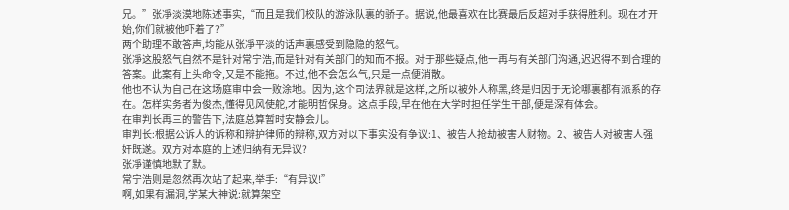兄。”张凈淡漠地陈述事实,“而且是我们校队的游泳队裏的骄子。据说,他最喜欢在比赛最后反超对手获得胜利。现在才开始,你们就被他吓着了?”
两个助理不敢答声,均能从张凈平淡的话声裏感受到隐隐的怒气。
张凈这股怒气自然不是针对常宁浩,而是针对有关部门的知而不报。对于那些疑点,他一再与有关部门沟通,迟迟得不到合理的答案。此案有上头命令,又是不能拖。不过,他不会怎么气,只是一点便消散。
他也不认为自己在这场庭审中会一败涂地。因为,这个司法界就是这样,之所以被外人称黑,终是归因于无论哪裏都有派系的存在。怎样实务者为俊杰,懂得见风使舵,才能明哲保身。这点手段,早在他在大学时担任学生干部,便是深有体会。
在审判长再三的警告下,法庭总算暂时安静会儿。
审判长:根据公诉人的诉称和辩护律师的辩称,双方对以下事实没有争议:1、被告人抢劫被害人财物。2、被告人对被害人强奸既遂。双方对本庭的上述归纳有无异议?
张凈谨慎地默了默。
常宁浩则是忽然再次站了起来,举手:“有异议!”
啊,如果有漏洞,学某大神说:就算架空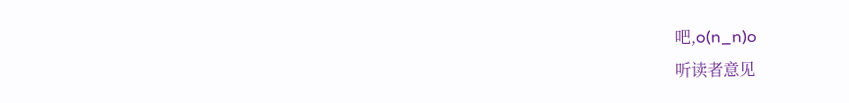吧,o(n_n)o
听读者意见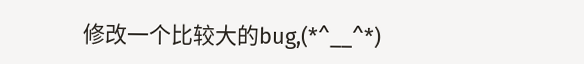修改一个比较大的bug,(*^__^*)